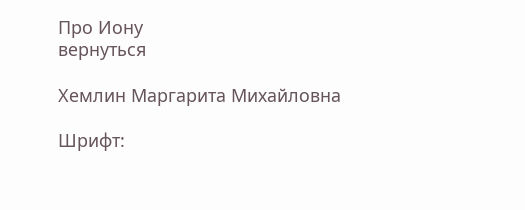Про Иону
вернуться

Хемлин Маргарита Михайловна

Шрифт: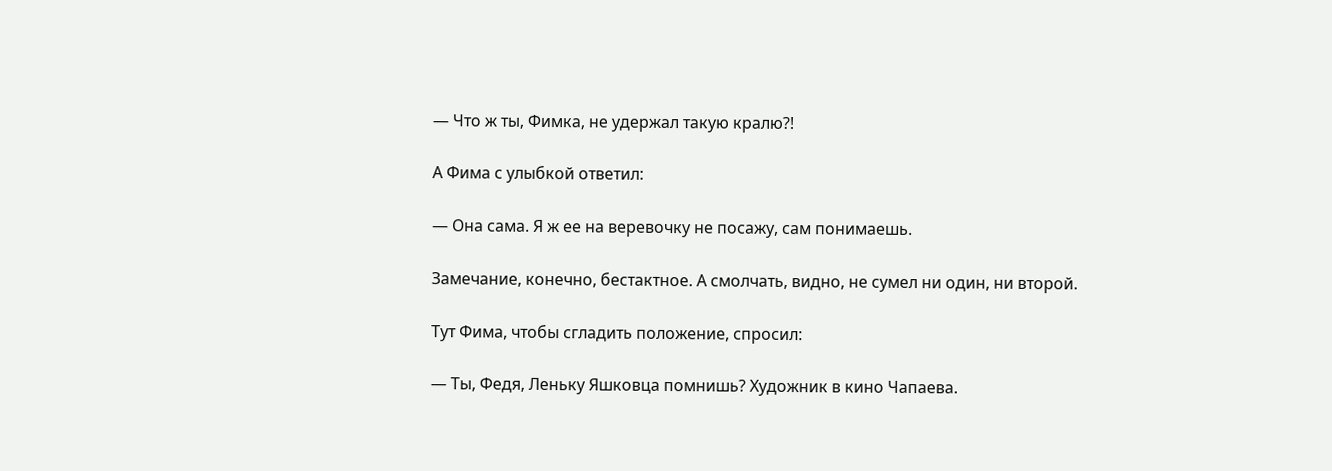— Что ж ты, Фимка, не удержал такую кралю?!

А Фима с улыбкой ответил:

— Она сама. Я ж ее на веревочку не посажу, сам понимаешь.

Замечание, конечно, бестактное. А смолчать, видно, не сумел ни один, ни второй.

Тут Фима, чтобы сгладить положение, спросил:

— Ты, Федя, Леньку Яшковца помнишь? Художник в кино Чапаева.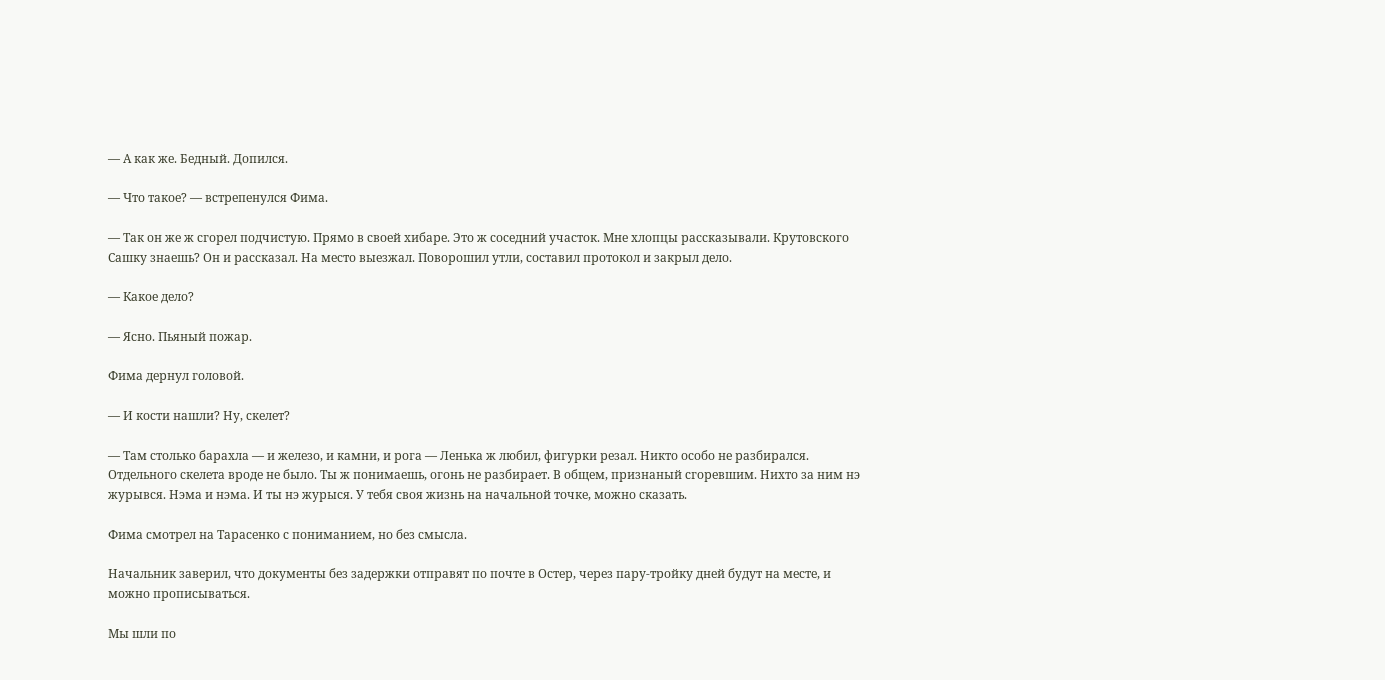— А как же. Бедный. Допился.

— Что такое? — встрепенулся Фима.

— Так он же ж сгорел подчистую. Прямо в своей хибаре. Это ж соседний участок. Мне хлопцы рассказывали. Крутовского Сашку знаешь? Он и рассказал. На место выезжал. Поворошил утли, составил протокол и закрыл дело.

— Какое дело?

— Ясно. Пьяный пожар.

Фима дернул головой.

— И кости нашли? Ну, скелет?

— Там столько барахла — и железо, и камни, и рога — Ленька ж любил, фигурки резал. Никто особо не разбирался. Отдельного скелета вроде не было. Ты ж понимаешь, огонь не разбирает. В общем, признаный сгоревшим. Нихто за ним нэ журывся. Нэма и нэма. И ты нэ журыся. У тебя своя жизнь на начальной точке, можно сказать.

Фима смотрел на Тарасенко с пониманием, но без смысла.

Начальник заверил, что документы без задержки отправят по почте в Остер, через пару-тройку дней будут на месте, и можно прописываться.

Мы шли по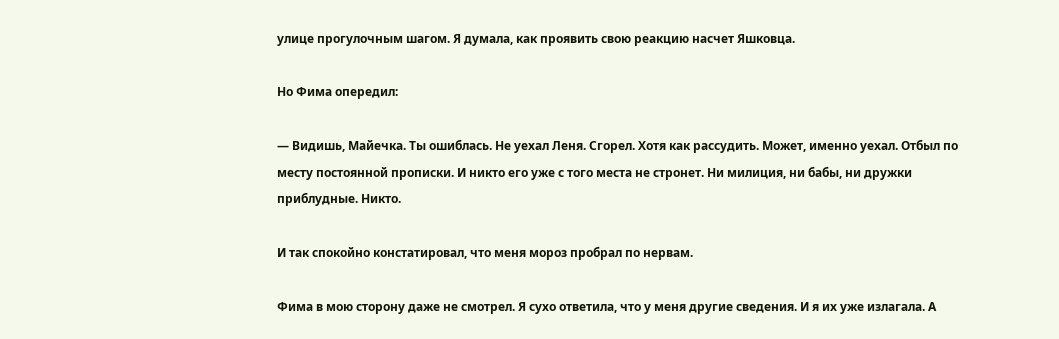улице прогулочным шагом. Я думала, как проявить свою реакцию насчет Яшковца.

Но Фима опередил:

— Видишь, Майечка. Ты ошиблась. Не уехал Леня. Сгорел. Хотя как рассудить. Может, именно уехал. Отбыл по месту постоянной прописки. И никто его уже с того места не стронет. Ни милиция, ни бабы, ни дружки приблудные. Никто.

И так спокойно констатировал, что меня мороз пробрал по нервам.

Фима в мою сторону даже не смотрел. Я сухо ответила, что у меня другие сведения. И я их уже излагала. А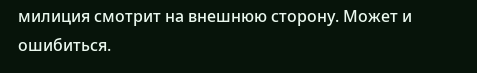милиция смотрит на внешнюю сторону. Может и ошибиться.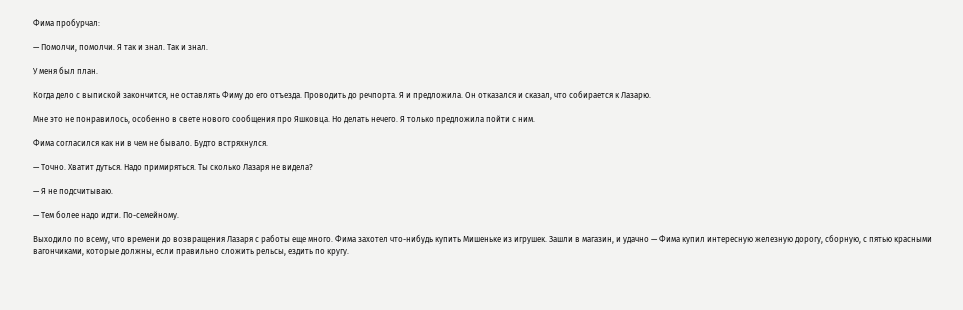Фима пробурчал:

— Помолчи, помолчи. Я так и знал. Так и знал.

У меня был план.

Когда дело с выпиской закончится, не оставлять Фиму до его отъезда. Проводить до речпорта. Я и предложила. Он отказался и сказал, что собирается к Лазарю.

Мне это не понравилось, особенно в свете нового сообщения про Яшковца. Но делать нечего. Я только предложила пойти с ним.

Фима согласился как ни в чем не бывало. Будто встряхнулся.

— Точно. Хватит дуться. Надо примиряться. Ты сколько Лазаря не видела?

— Я не подсчитываю.

— Тем более надо идти. По-семейному.

Выходило по всему, что времени до возвращения Лазаря с работы еще много. Фима захотел что-нибудь купить Мишеньке из игрушек. Зашли в магазин, и удачно — Фима купил интересную железную дорогу, сборную, с пятью красными вагончиками, которые должны, если правильно сложить рельсы, ездить по кругу.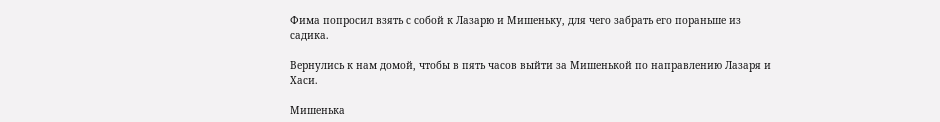Фима попросил взять с собой к Лазарю и Мишеньку, для чего забрать его пораньше из садика.

Вернулись к нам домой, чтобы в пять часов выйти за Мишенькой по направлению Лазаря и Хаси.

Мишенька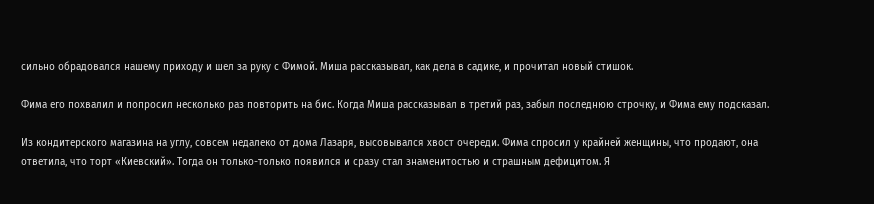сильно обрадовался нашему приходу и шел за руку с Фимой. Миша рассказывал, как дела в садике, и прочитал новый стишок.

Фима его похвалил и попросил несколько раз повторить на бис. Когда Миша рассказывал в третий раз, забыл последнюю строчку, и Фима ему подсказал.

Из кондитерского магазина на углу, совсем недалеко от дома Лазаря, высовывался хвост очереди. Фима спросил у крайней женщины, что продают, она ответила, что торт «Киевский». Тогда он только-только появился и сразу стал знаменитостью и страшным дефицитом. Я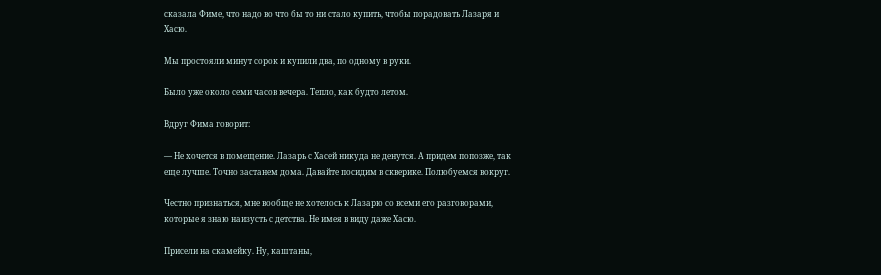сказала Фиме, что надо во что бы то ни стало купить, чтобы порадовать Лазаря и Хасю.

Мы простояли минут сорок и купили два, по одному в руки.

Было уже около семи часов вечера. Тепло, как будто летом.

Вдруг Фима говорит:

— Не хочется в помещение. Лазарь с Хасей никуда не денутся. А придем попозже, так еще лучше. Точно застанем дома. Давайте посидим в скверике. Полюбуемся вокруг.

Честно признаться, мне вообще не хотелось к Лазарю со всеми его разговорами, которые я знаю наизусть с детства. Не имея в виду даже Хасю.

Присели на скамейку. Ну, каштаны,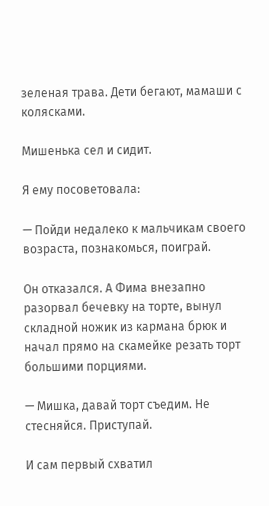зеленая трава. Дети бегают, мамаши с колясками.

Мишенька сел и сидит.

Я ему посоветовала:

— Пойди недалеко к мальчикам своего возраста, познакомься, поиграй.

Он отказался. А Фима внезапно разорвал бечевку на торте, вынул складной ножик из кармана брюк и начал прямо на скамейке резать торт большими порциями.

— Мишка, давай торт съедим. Не стесняйся. Приступай.

И сам первый схватил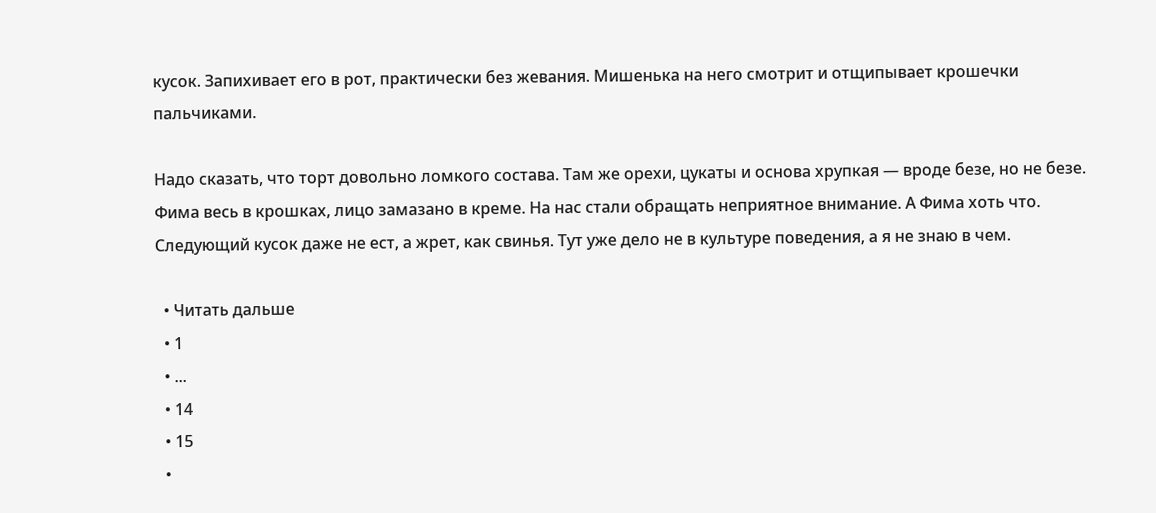кусок. Запихивает его в рот, практически без жевания. Мишенька на него смотрит и отщипывает крошечки пальчиками.

Надо сказать, что торт довольно ломкого состава. Там же орехи, цукаты и основа хрупкая — вроде безе, но не безе. Фима весь в крошках, лицо замазано в креме. На нас стали обращать неприятное внимание. А Фима хоть что. Следующий кусок даже не ест, а жрет, как свинья. Тут уже дело не в культуре поведения, а я не знаю в чем.

  • Читать дальше
  • 1
  • ...
  • 14
  • 15
  •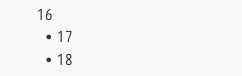16
  • 17
  • 18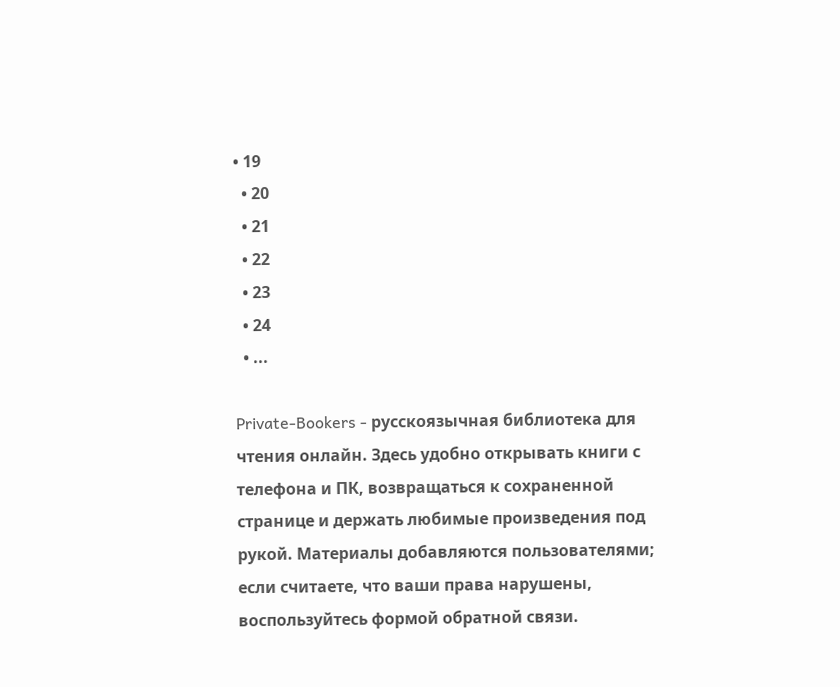• 19
  • 20
  • 21
  • 22
  • 23
  • 24
  • ...

Private-Bookers - русскоязычная библиотека для чтения онлайн. Здесь удобно открывать книги с телефона и ПК, возвращаться к сохраненной странице и держать любимые произведения под рукой. Материалы добавляются пользователями; если считаете, что ваши права нарушены, воспользуйтесь формой обратной связи.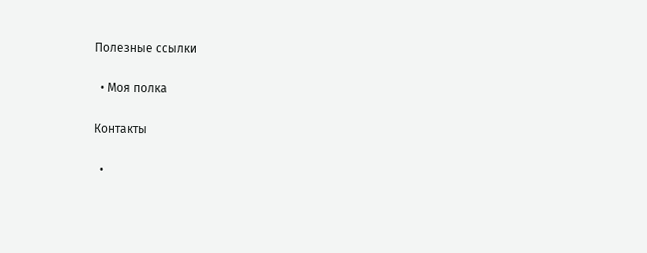Полезные ссылки

  • Моя полка

Контакты

  •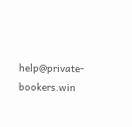help@private-bookers.win